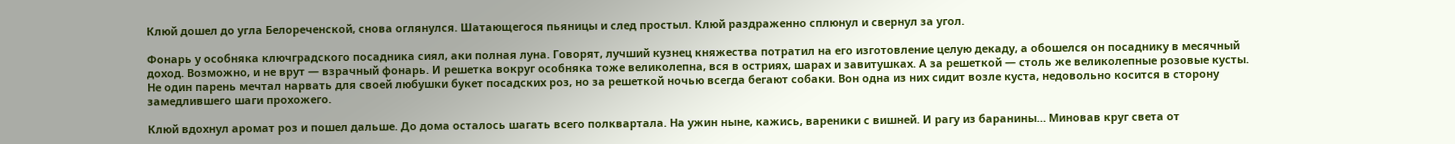Клюй дошел до угла Белореченской, снова оглянулся. Шатающегося пьяницы и след простыл. Клюй раздраженно сплюнул и свернул за угол.

Фонарь у особняка ключградского посадника сиял, аки полная луна. Говорят, лучший кузнец княжества потратил на его изготовление целую декаду, а обошелся он посаднику в месячный доход. Возможно, и не врут — взрачный фонарь. И решетка вокруг особняка тоже великолепна, вся в остриях, шарах и завитушках. А за решеткой — столь же великолепные розовые кусты. Не один парень мечтал нарвать для своей любушки букет посадских роз, но за решеткой ночью всегда бегают собаки. Вон одна из них сидит возле куста, недовольно косится в сторону замедлившего шаги прохожего.

Клюй вдохнул аромат роз и пошел дальше. До дома осталось шагать всего полквартала. На ужин ныне, кажись, вареники с вишней. И рагу из баранины… Миновав круг света от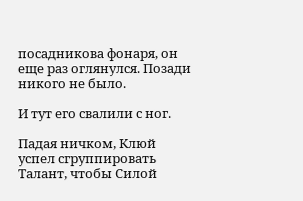посадникова фонаря, он еще раз оглянулся. Позади никого не было.

И тут его свалили с ног.

Падая ничком, Клюй успел сгруппировать Талант, чтобы Силой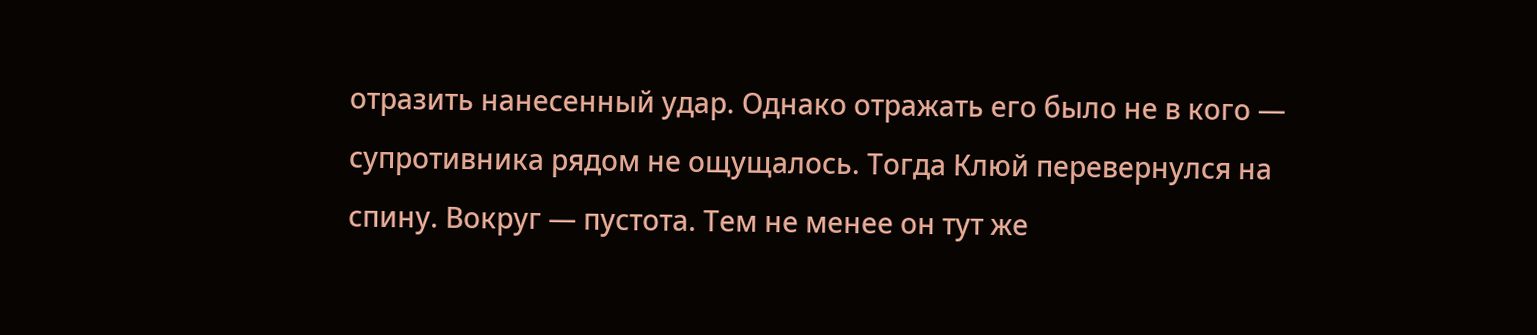отразить нанесенный удар. Однако отражать его было не в кого — супротивника рядом не ощущалось. Тогда Клюй перевернулся на спину. Вокруг — пустота. Тем не менее он тут же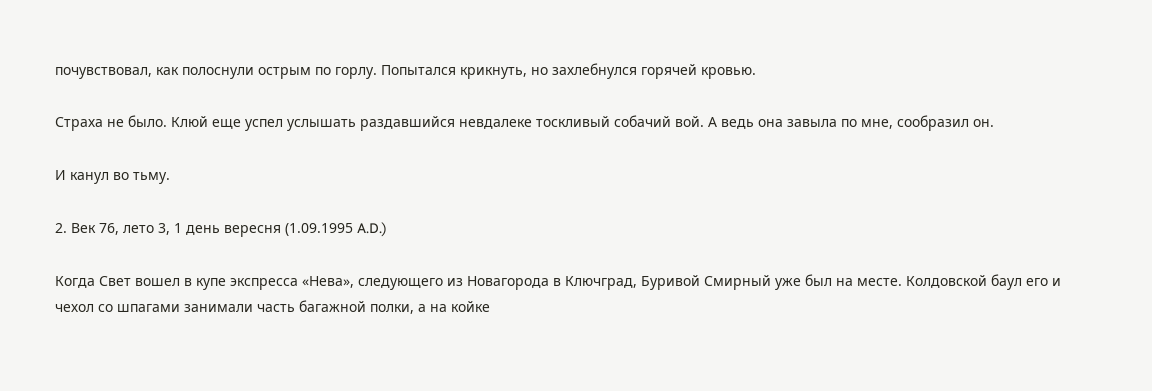почувствовал, как полоснули острым по горлу. Попытался крикнуть, но захлебнулся горячей кровью.

Страха не было. Клюй еще успел услышать раздавшийся невдалеке тоскливый собачий вой. А ведь она завыла по мне, сообразил он.

И канул во тьму.

2. Век 76, лето 3, 1 день вересня (1.09.1995 A.D.)

Когда Свет вошел в купе экспресса «Нева», следующего из Новагорода в Ключград, Буривой Смирный уже был на месте. Колдовской баул его и чехол со шпагами занимали часть багажной полки, а на койке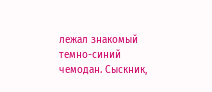лежал знакомый темно-синий чемодан. Сыскник,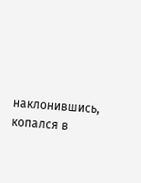наклонившись, копался в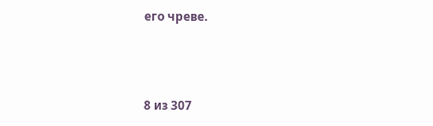его чреве.



8 из 307